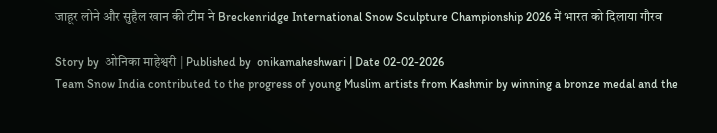जाहूर लोने और सुहैल खान की टीम ने Breckenridge International Snow Sculpture Championship 2026 में भारत को दिलाया गौरव

Story by  ओनिका माहेश्वरी | Published by  onikamaheshwari | Date 02-02-2026
Team Snow India contributed to the progress of young Muslim artists from Kashmir by winning a bronze medal and the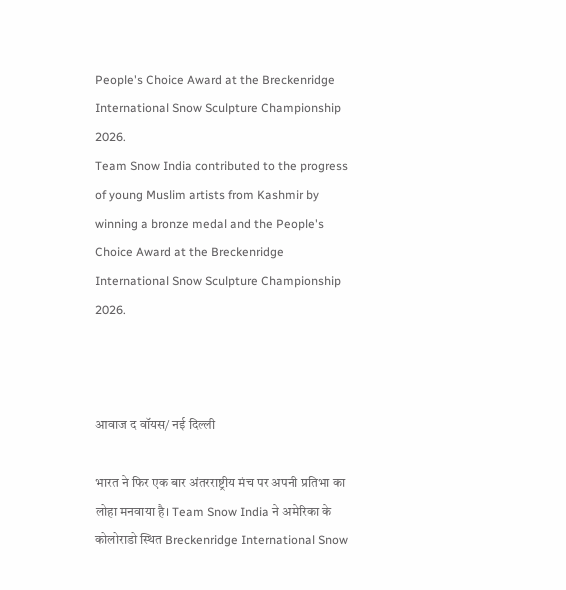People's Choice Award at the Breckenridge International Snow Sculpture Championship 2026.
Team Snow India contributed to the progress of young Muslim artists from Kashmir by winning a bronze medal and the People's Choice Award at the Breckenridge International Snow Sculpture Championship 2026.



आवाज द वॉयस/ नई दिल्ली

भारत ने फिर एक बार अंतरराष्ट्रीय मंच पर अपनी प्रतिभा का लोहा मनवाया है। Team Snow India ने अमेरिका के कोलोराडो स्थित Breckenridge International Snow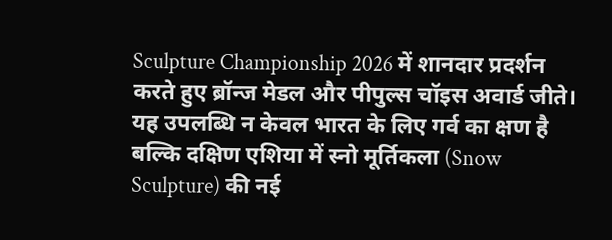Sculpture Championship 2026 में शानदार प्रदर्शन करते हुए ब्रॉन्ज मेडल और पीपुल्स चॉइस अवार्ड जीते। यह उपलब्धि न केवल भारत के लिए गर्व का क्षण है बल्कि दक्षिण एशिया में स्नो मूर्तिकला (Snow Sculpture) की नई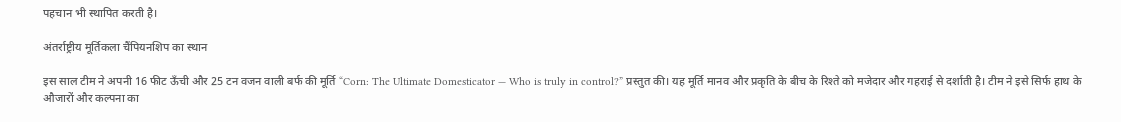पहचान भी स्थापित करती है।

अंतर्राष्ट्रीय मूर्तिकला चैंपियनशिप का स्थान

इस साल टीम ने अपनी 16 फीट ऊँची और 25 टन वजन वाली बर्फ की मूर्ति “Corn: The Ultimate Domesticator — Who is truly in control?” प्रस्तुत की। यह मूर्ति मानव और प्रकृति के बीच के रिश्ते को मजेदार और गहराई से दर्शाती है। टीम ने इसे सिर्फ हाथ के औजारों और कल्पना का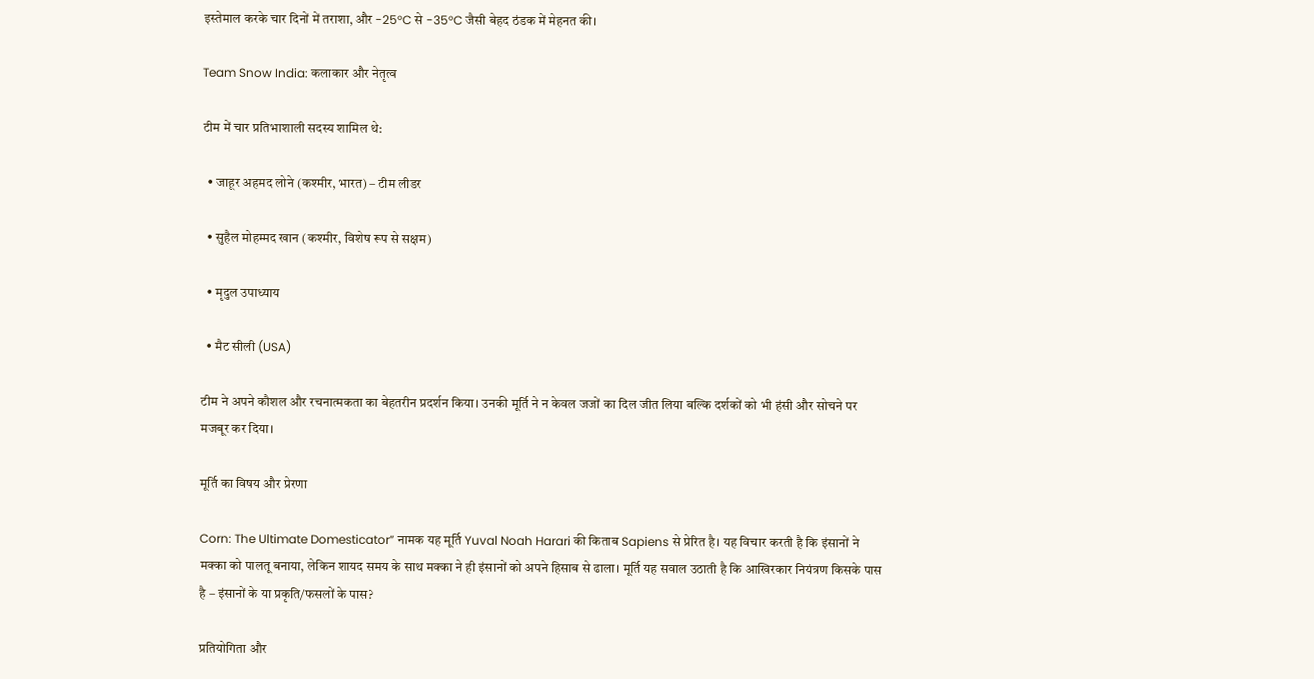इस्तेमाल करके चार दिनों में तराशा, और -25°C से -35°C जैसी बेहद ठंडक में मेहनत की।

Team Snow India: कलाकार और नेतृत्व

टीम में चार प्रतिभाशाली सदस्य शामिल थे:

  • जाहूर अहमद लोने (कश्मीर, भारत) – टीम लीडर

  • सुहैल मोहम्मद खान (कश्मीर, विशेष रूप से सक्षम)

  • मृदुल उपाध्याय

  • मैट सीली (USA)

टीम ने अपने कौशल और रचनात्मकता का बेहतरीन प्रदर्शन किया। उनकी मूर्ति ने न केवल जजों का दिल जीत लिया बल्कि दर्शकों को भी हंसी और सोचने पर मजबूर कर दिया।

मूर्ति का विषय और प्रेरणा

Corn: The Ultimate Domesticator” नामक यह मूर्ति Yuval Noah Harari की किताब Sapiens से प्रेरित है। यह विचार करती है कि इंसानों ने मक्का को पालतू बनाया, लेकिन शायद समय के साथ मक्का ने ही इंसानों को अपने हिसाब से ढाला। मूर्ति यह सवाल उठाती है कि आखिरकार नियंत्रण किसके पास है – इंसानों के या प्रकृति/फसलों के पास?

प्रतियोगिता और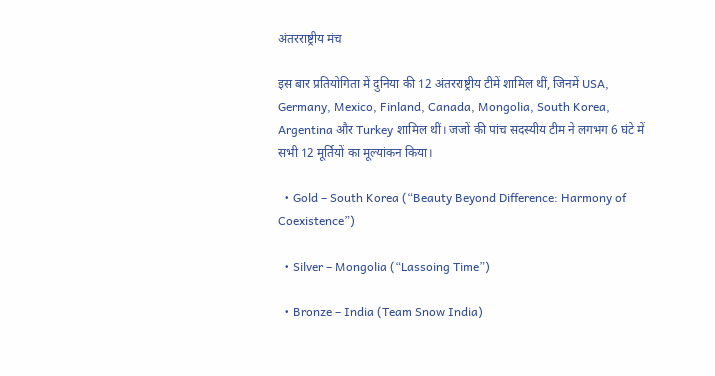अंतरराष्ट्रीय मंच

इस बार प्रतियोगिता में दुनिया की 12 अंतरराष्ट्रीय टीमें शामिल थीं, जिनमें USA, Germany, Mexico, Finland, Canada, Mongolia, South Korea, Argentina और Turkey शामिल थीं। जजों की पांच सदस्यीय टीम ने लगभग 6 घंटे में सभी 12 मूर्तियों का मूल्यांकन किया।

  • Gold – South Korea (“Beauty Beyond Difference: Harmony of Coexistence”)

  • Silver – Mongolia (“Lassoing Time”)

  • Bronze – India (Team Snow India)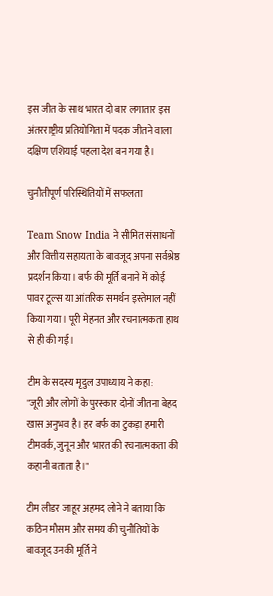इस जीत के साथ भारत दो बार लगातार इस अंतरराष्ट्रीय प्रतियोगिता में पदक जीतने वाला दक्षिण एशियाई पहला देश बन गया है।

चुनौतीपूर्ण परिस्थितियों में सफलता

Team Snow India ने सीमित संसाधनों और वित्तीय सहायता के बावजूद अपना सर्वश्रेष्ठ प्रदर्शन किया। बर्फ की मूर्ति बनाने में कोई पावर टूल्स या आंतरिक समर्थन इस्तेमाल नहीं किया गया। पूरी मेहनत और रचनात्मकता हाथ से ही की गई।

टीम के सदस्य मृदुल उपाध्याय ने कहा:
"जूरी और लोगों के पुरस्कार दोनों जीतना बेहद खास अनुभव है। हर बर्फ का टुकड़ा हमारी टीमवर्क, जुनून और भारत की रचनात्मकता की कहानी बताता है।"

टीम लीडर जाहूर अहमद लोने ने बताया कि कठिन मौसम और समय की चुनौतियों के बावजूद उनकी मूर्ति ने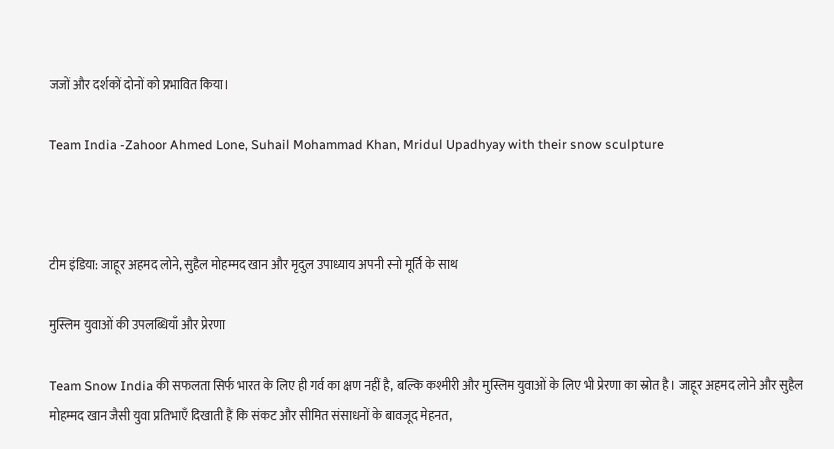जजों और दर्शकों दोनों को प्रभावित किया।

Team India -Zahoor Ahmed Lone, Suhail Mohammad Khan, Mridul Upadhyay with their snow sculpture



टीम इंडिया: जाहूर अहमद लोने, सुहैल मोहम्मद खान और मृदुल उपाध्याय अपनी स्नो मूर्ति के साथ

मुस्लिम युवाओं की उपलब्धियाँ और प्रेरणा

Team Snow India की सफलता सिर्फ भारत के लिए ही गर्व का क्षण नहीं है, बल्कि कश्मीरी और मुस्लिम युवाओं के लिए भी प्रेरणा का स्रोत है। जाहूर अहमद लोने और सुहैल मोहम्मद खान जैसी युवा प्रतिभाएँ दिखाती हैं कि संकट और सीमित संसाधनों के बावजूद मेहनत,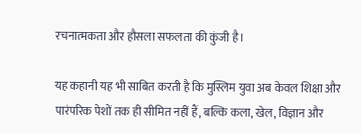रचनात्मकता और हौसला सफलता की कुंजी है।

यह कहानी यह भी साबित करती है कि मुस्लिम युवा अब केवल शिक्षा और पारंपरिक पेशों तक ही सीमित नहीं हैं, बल्कि कला, खेल, विज्ञान और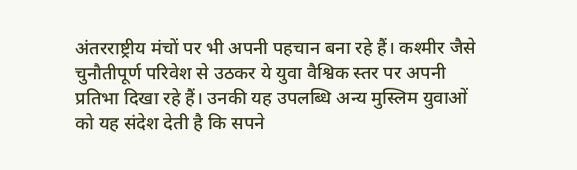अंतरराष्ट्रीय मंचों पर भी अपनी पहचान बना रहे हैं। कश्मीर जैसे चुनौतीपूर्ण परिवेश से उठकर ये युवा वैश्विक स्तर पर अपनी प्रतिभा दिखा रहे हैं। उनकी यह उपलब्धि अन्य मुस्लिम युवाओं को यह संदेश देती है कि सपने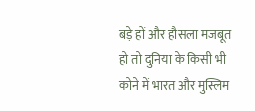बड़े हों और हौसला मजबूत हो तो दुनिया के किसी भी कोने में भारत और मुस्लिम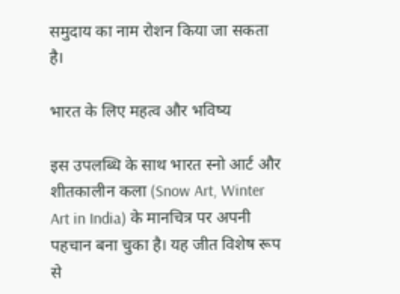समुदाय का नाम रोशन किया जा सकता है।

भारत के लिए महत्व और भविष्य

इस उपलब्धि के साथ भारत स्नो आर्ट और शीतकालीन कला (Snow Art, Winter Art in India) के मानचित्र पर अपनी पहचान बना चुका है। यह जीत विशेष रूप से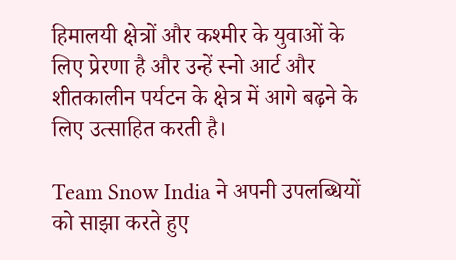हिमालयी क्षेत्रों और कश्मीर के युवाओं के लिए प्रेरणा है और उन्हें स्नो आर्ट और शीतकालीन पर्यटन के क्षेत्र में आगे बढ़ने के लिए उत्साहित करती है।

Team Snow India ने अपनी उपलब्धियों को साझा करते हुए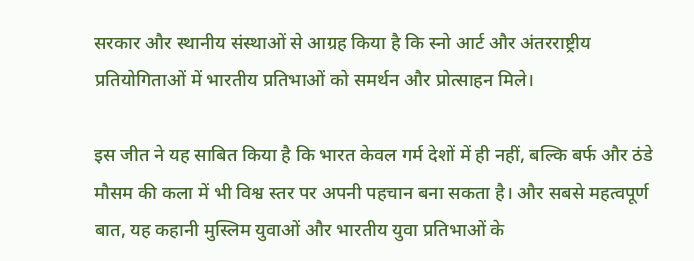सरकार और स्थानीय संस्थाओं से आग्रह किया है कि स्नो आर्ट और अंतरराष्ट्रीय प्रतियोगिताओं में भारतीय प्रतिभाओं को समर्थन और प्रोत्साहन मिले।

इस जीत ने यह साबित किया है कि भारत केवल गर्म देशों में ही नहीं, बल्कि बर्फ और ठंडे मौसम की कला में भी विश्व स्तर पर अपनी पहचान बना सकता है। और सबसे महत्वपूर्ण बात, यह कहानी मुस्लिम युवाओं और भारतीय युवा प्रतिभाओं के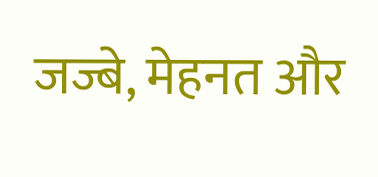जज्बे, मेहनत और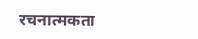रचनात्मकता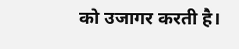को उजागर करती है।